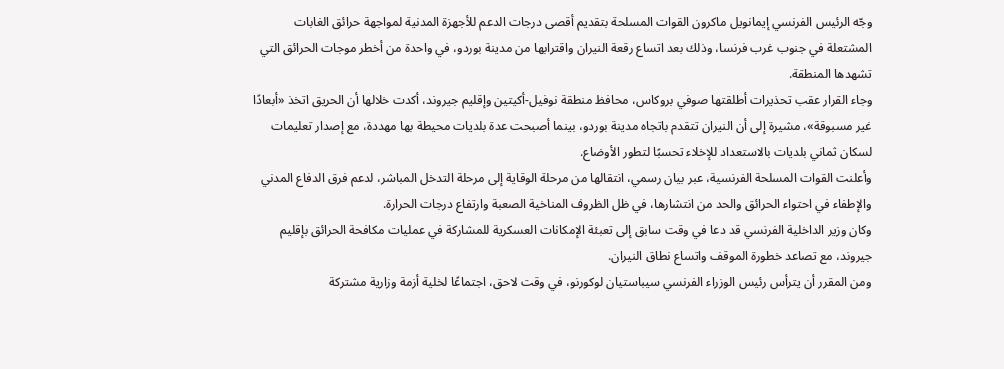وجّه الرئيس الفرنسي إيمانويل ماكرون القوات المسلحة بتقديم أقصى درجات الدعم للأجهزة المدنية لمواجهة حرائق الغابات المشتعلة في جنوب غرب فرنسا، وذلك بعد اتساع رقعة النيران واقترابها من مدينة بوردو، في واحدة من أخطر موجات الحرائق التي تشهدها المنطقة.
وجاء القرار عقب تحذيرات أطلقتها صوفي بروكاس، محافظ منطقة نوفيل-أكيتين وإقليم جيروند، أكدت خلالها أن الحريق اتخذ «أبعادًا غير مسبوقة»، مشيرة إلى أن النيران تتقدم باتجاه مدينة بوردو، بينما أصبحت عدة بلديات محيطة بها مهددة، مع إصدار تعليمات لسكان ثماني بلديات بالاستعداد للإخلاء تحسبًا لتطور الأوضاع.
وأعلنت القوات المسلحة الفرنسية، عبر بيان رسمي، انتقالها من مرحلة الوقاية إلى مرحلة التدخل المباشر، لدعم فرق الدفاع المدني والإطفاء في احتواء الحرائق والحد من انتشارها، في ظل الظروف المناخية الصعبة وارتفاع درجات الحرارة.
وكان وزير الداخلية الفرنسي قد دعا في وقت سابق إلى تعبئة الإمكانات العسكرية للمشاركة في عمليات مكافحة الحرائق بإقليم جيروند، مع تصاعد خطورة الموقف واتساع نطاق النيران.
ومن المقرر أن يترأس رئيس الوزراء الفرنسي سيباستيان لوكورنو، في وقت لاحق، اجتماعًا لخلية أزمة وزارية مشتركة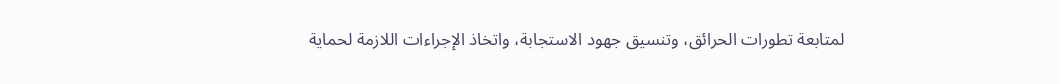لمتابعة تطورات الحرائق، وتنسيق جهود الاستجابة، واتخاذ الإجراءات اللازمة لحماية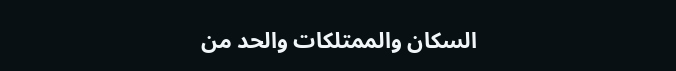السكان والممتلكات والحد من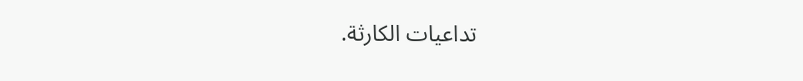تداعيات الكارثة.